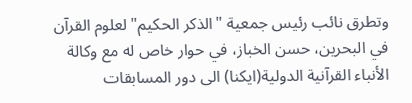وتطرق نائب رئيس جمعية "الذكر الحكيم" لعلوم القرآن في البحرين، حسن الخباز، في حوار خاص له مع وكالة الأنباء القرآنية الدولية(ايكنا) الى دور المسابقات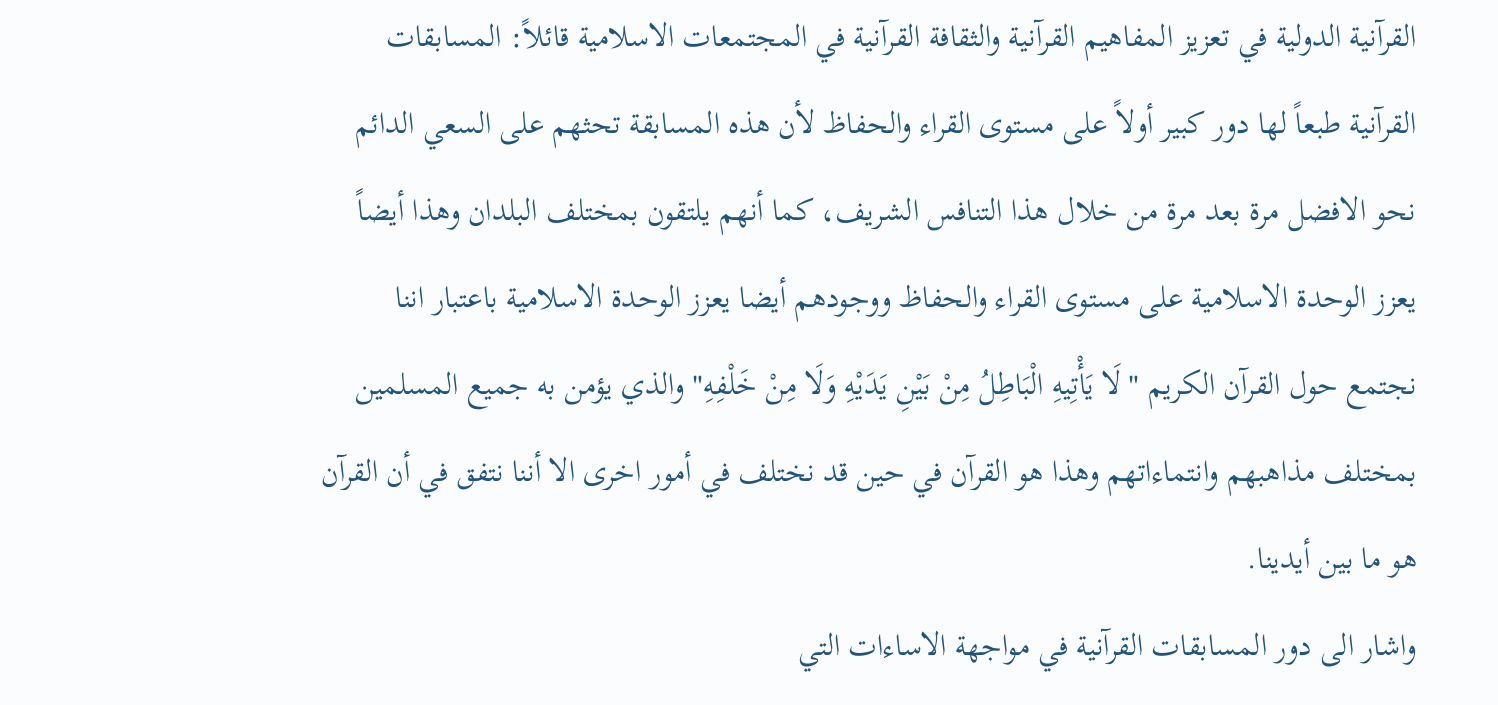القرآنية الدولية في تعزيز المفاهيم القرآنية والثقافة القرآنية في المجتمعات الاسلامية قائلاً: المسابقات القرآنية طبعاً لها دور كبير أولاً على مستوى القراء والحفاظ لأن هذه المسابقة تحثهم على السعي الدائم نحو الافضل مرة بعد مرة من خلال هذا التنافس الشريف، كما أنهم يلتقون بمختلف البلدان وهذا أيضاً يعزز الوحدة الاسلامية على مستوى القراء والحفاظ ووجودهم أيضا يعزز الوحدة الاسلامية باعتبار اننا نجتمع حول القرآن الكريم "لَا يَأْتِيهِ الْبَاطِلُ مِنْ بَيْنِ يَدَيْهِ وَلَا مِنْ خَلْفِهِ" والذي يؤمن به جميع المسلمين بمختلف مذاهبهم وانتماءاتهم وهذا هو القرآن في حين قد نختلف في أمور اخرى الا أننا نتفق في أن القرآن هو ما بين أيدينا.
واشار الى دور المسابقات القرآنية في مواجهة الاساءات التي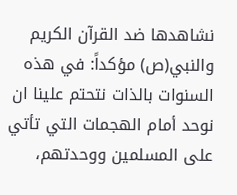نشاهدها ضد القرآن الكريم والنبي(ص) مؤكداً: في هذه السنوات بالذات نتحتم علينا ان نوحد أمام الهجمات التي تأتي على المسلمين ووحدتهم،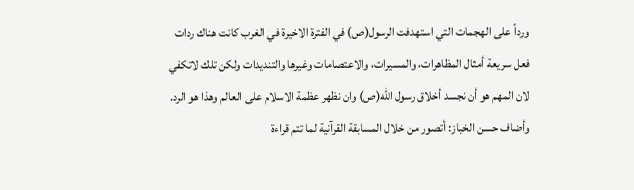ورداً على الهجمات التي استهدفت الرسول(ص) في الفترة الاخيرة في الغرب كانت هناك ردات فعل سريعة أمثال المظاهرات، والمسيرات، والاعتصامات وغيرها والتنديدات ولكن تلك لاتكفي لان المهم هو أن نجسد أخلاق رسول الله(ص) وان نظهر عظمة الاسلام على العالم وهذا هو الرد.
وأضاف حسن الخباز: أتصور من خلال المسابقة القرآنية لما تتم قراءة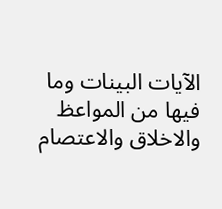الآيات البينات وما فيها من المواعظ والاخلاق والاعتصام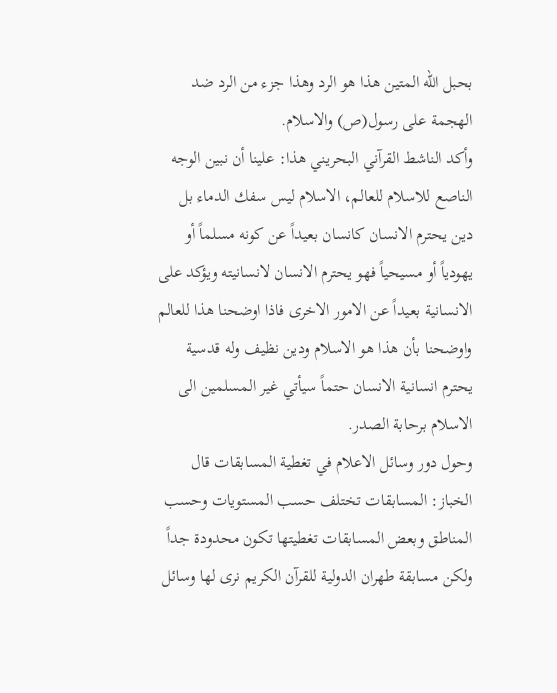بحبل الله المتين هذا هو الرد وهذا جزء من الرد ضد الهجمة على رسول(ص) والاسلام.
وأكد الناشط القرآني البحريني هذا: علينا أن نبين الوجه الناصع للاسلام للعالم، الاسلام ليس سفك الدماء بل دين يحترم الانسان كانسان بعيداً عن كونه مسلماً أو يهودياً أو مسيحياً فهو يحترم الانسان لانسانيته ويؤكد على الانسانية بعيداً عن الامور الاخرى فاذا اوضحنا هذا للعالم واوضحنا بأن هذا هو الاسلام ودين نظيف وله قدسية يحترم انسانية الانسان حتماً سيأتي غير المسلمين الى الاسلام برحابة الصدر.
وحول دور وسائل الاعلام في تغطية المسابقات قال الخباز: المسابقات تختلف حسب المستويات وحسب المناطق وبعض المسابقات تغطيتها تكون محدودة جداً ولكن مسابقة طهران الدولية للقرآن الكريم نرى لها وسائل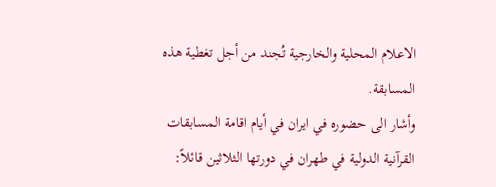الاعلام المحلية والخارجية تُجند من أجل تغطية هذه المسابقة.
وأشار الى حضوره في ايران في أيام اقامة المسابقات القرآنية الدولية في طهران في دورتها الثلاثين قائلاً: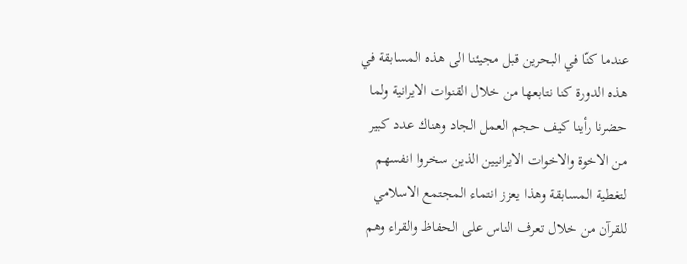عندما كنّا في البحرين قبل مجيئنا الى هذه المسابقة في هذه الدورة كنا نتابعها من خلال القنوات الايرانية ولما حضرنا رأينا كيف حجم العمل الجاد وهناك عدد كبير من الاخوة والاخوات الايرانيين الذين سخروا انفسهم لتغطية المسابقة وهذا يعزز انتماء المجتمع الاسلامي للقرآن من خلال تعرف الناس على الحفاظ والقراء وهم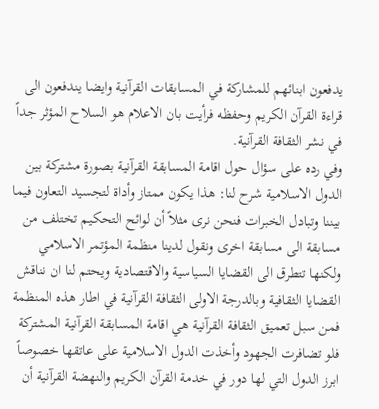يدفعون ابنائهم للمشاركة في المسابقات القرآنية وايضا يندفعون الى قراءة القرآن الكريم وحفظه فرأيت بان الاعلام هو السلاح المؤثر جداً في نشر الثقافة القرآنية.
وفي رده على سؤال حول اقامة المسابقة القرآنية بصورة مشتركة بين الدول الاسلامية شرح لنا: هذا يكون ممتاز وأداة لتجسيد التعاون فيما بيننا وتبادل الخبرات فنحن نرى مثلاً أن لوائح التحكيم تختلف من مسابقة الى مسابقة اخرى ونقول لدينا منظمة المؤتمر الاسلامي ولكنها تتطرق الى القضايا السياسية والاقتصادية ويحتم لنا ان نناقش القضايا الثقافية وبالدرجة الاولى الثقافة القرآنية في اطار هذه المنظمة فمن سبل تعميق الثقافة القرآنية هي اقامة المسابقة القرآنية المشتركة فلو تضافرت الجهود وأخذت الدول الاسلامية على عاتقها خصوصاً ابرز الدول التي لها دور في خدمة القرآن الكريم والنهضة القرآنية أن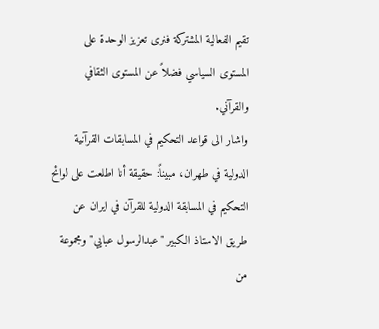تقيم الفعالية المشتركة فنرى تعزيز الوحدة على المستوى السياسي فضلاً عن المستوى الثقافي والقرآني.
واشار الى قواعد التحكيم في المسابقات القرآنية الدولية في طهران، مبيناً: حقيقة أنا اطلعت على لوائح التحكيم في المسابقة الدولية للقرآن في ايران عن طريق الاستاذ الكبير "عبدالرسول عبايي" ومجموعة من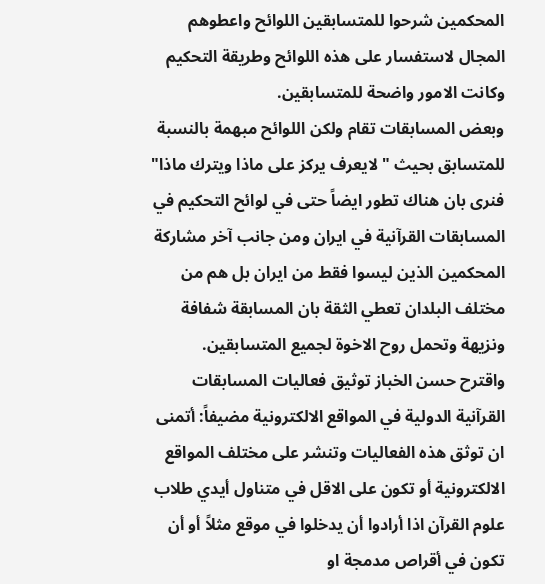المحكمين شرحوا للمتسابقين اللوائح واعطوهم المجال لاستفسار على هذه اللوائح وطريقة التحكيم وكانت الامور واضحة للمتسابقين.
وبعض المسابقات تقام ولكن اللوائح مبهمة بالنسبة للمتسابق بحيث "لايعرف يركز على ماذا ويترك ماذا" فنرى بان هناك تطور ايضاً حتى في لوائح التحكيم في المسابقات القرآنية في ايران ومن جانب آخر مشاركة المحكمين الذين ليسوا فقط من ايران بل هم من مختلف البلدان تعطي الثقة بان المسابقة شفافة ونزيهة وتحمل روح الاخوة لجميع المتسابقين.
واقترح حسن الخباز توثيق فعاليات المسابقات القرآنية الدولية في المواقع الالكترونية مضيفاً: أتمنى ان توثق هذه الفعاليات وتنشر على مختلف المواقع الالكترونية أو تكون على الاقل في متناول أيدي طلاب علوم القرآن اذا أرادوا أن يدخلوا في موقع مثلاً أو أن تكون في أقراص مدمجة او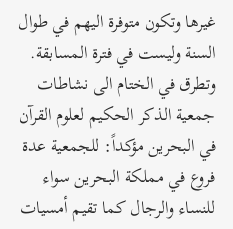غيرها وتكون متوفرة اليهم في طوال السنة وليست في فترة المسابقة.
وتطرق في الختام الى نشاطات جمعية الذكر الحكيم لعلوم القرآن في البحرين مؤكداً: للجمعية عدة فروع في مملكة البحرين سواء للنساء والرجال كما تقيم أمسيات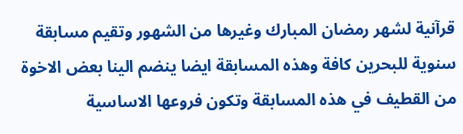قرآنية لشهر رمضان المبارك وغيرها من الشهور وتقيم مسابقة سنوية للبحرين كافة وهذه المسابقة ايضا ينضم الينا بعض الاخوة من القطيف في هذه المسابقة وتكون فروعها الاساسية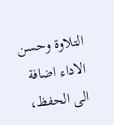التلاوة وحسن الاداء اضافة الى الحفظ،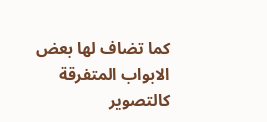كما تضاف لها بعض الابواب المتفرقة كالتصوير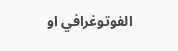الفوتوغرافي او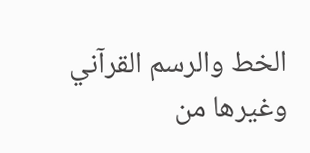الخط والرسم القرآني وغيرها من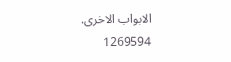الابواب الاخرى.
1269594